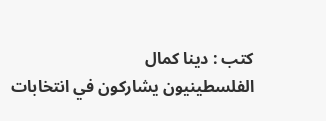كتب : دينا كمال
الفلسطينيون يشاركون في انتخابات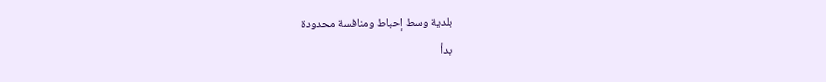بلدية وسط إحباط ومنافسة محدودة
بدأ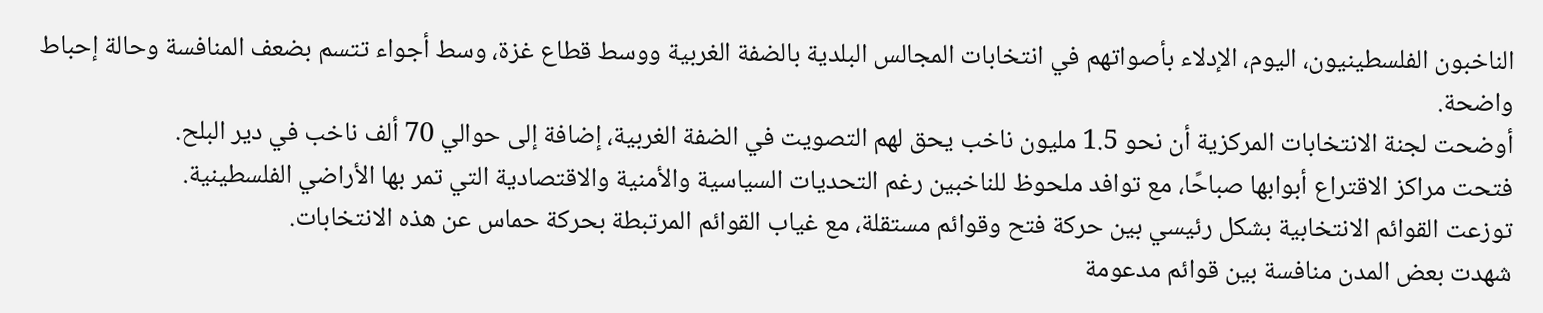الناخبون الفلسطينيون، اليوم، الإدلاء بأصواتهم في انتخابات المجالس البلدية بالضفة الغربية ووسط قطاع غزة، وسط أجواء تتسم بضعف المنافسة وحالة إحباط واضحة.
أوضحت لجنة الانتخابات المركزية أن نحو 1.5 مليون ناخب يحق لهم التصويت في الضفة الغربية، إضافة إلى حوالي 70 ألف ناخب في دير البلح.
فتحت مراكز الاقتراع أبوابها صباحًا، مع توافد ملحوظ للناخبين رغم التحديات السياسية والأمنية والاقتصادية التي تمر بها الأراضي الفلسطينية.
توزعت القوائم الانتخابية بشكل رئيسي بين حركة فتح وقوائم مستقلة، مع غياب القوائم المرتبطة بحركة حماس عن هذه الانتخابات.
شهدت بعض المدن منافسة بين قوائم مدعومة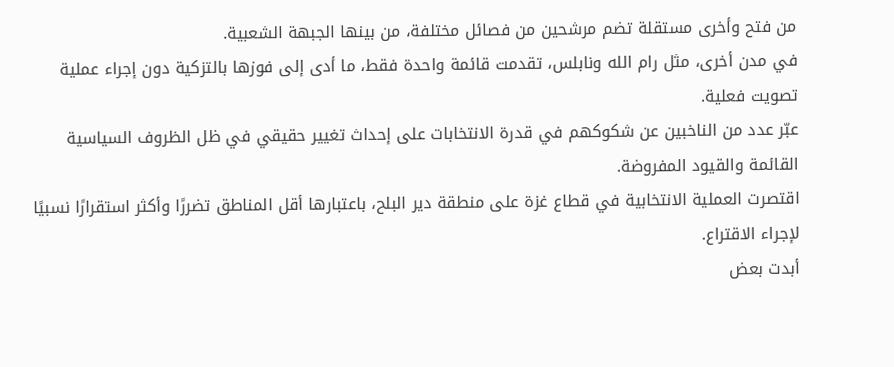من فتح وأخرى مستقلة تضم مرشحين من فصائل مختلفة، من بينها الجبهة الشعبية.
في مدن أخرى، مثل رام الله ونابلس، تقدمت قائمة واحدة فقط، ما أدى إلى فوزها بالتزكية دون إجراء عملية تصويت فعلية.
عبّر عدد من الناخبين عن شكوكهم في قدرة الانتخابات على إحداث تغيير حقيقي في ظل الظروف السياسية القائمة والقيود المفروضة.
اقتصرت العملية الانتخابية في قطاع غزة على منطقة دير البلح، باعتبارها أقل المناطق تضررًا وأكثر استقرارًا نسبيًا لإجراء الاقتراع.
أبدت بعض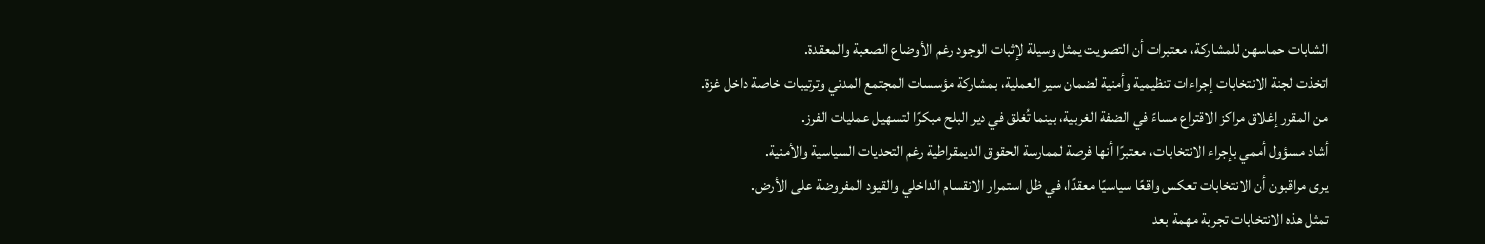الشابات حماسهن للمشاركة، معتبرات أن التصويت يمثل وسيلة لإثبات الوجود رغم الأوضاع الصعبة والمعقدة.
اتخذت لجنة الانتخابات إجراءات تنظيمية وأمنية لضمان سير العملية، بمشاركة مؤسسات المجتمع المدني وترتيبات خاصة داخل غزة.
من المقرر إغلاق مراكز الاقتراع مساءً في الضفة الغربية، بينما تُغلق في دير البلح مبكرًا لتسهيل عمليات الفرز.
أشاد مسؤول أممي بإجراء الانتخابات، معتبرًا أنها فرصة لممارسة الحقوق الديمقراطية رغم التحديات السياسية والأمنية.
يرى مراقبون أن الانتخابات تعكس واقعًا سياسيًا معقدًا، في ظل استمرار الانقسام الداخلي والقيود المفروضة على الأرض.
تمثل هذه الانتخابات تجربة مهمة بعد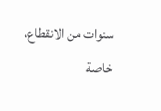سنوات من الانقطاع، خاصة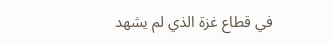في قطاع غزة الذي لم يشهد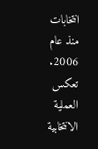انتخابات منذ عام 2006.
تعكس العملية الانتخابية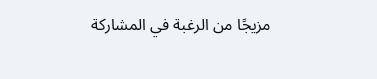مزيجًا من الرغبة في المشاركة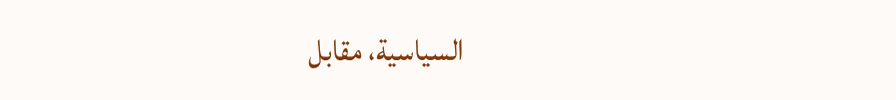السياسية، مقابل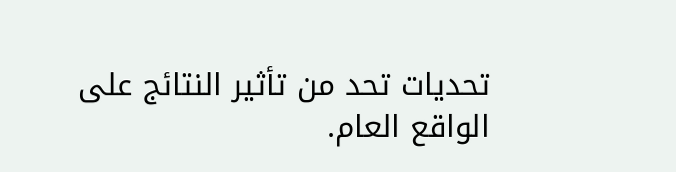تحديات تحد من تأثير النتائج على الواقع العام.